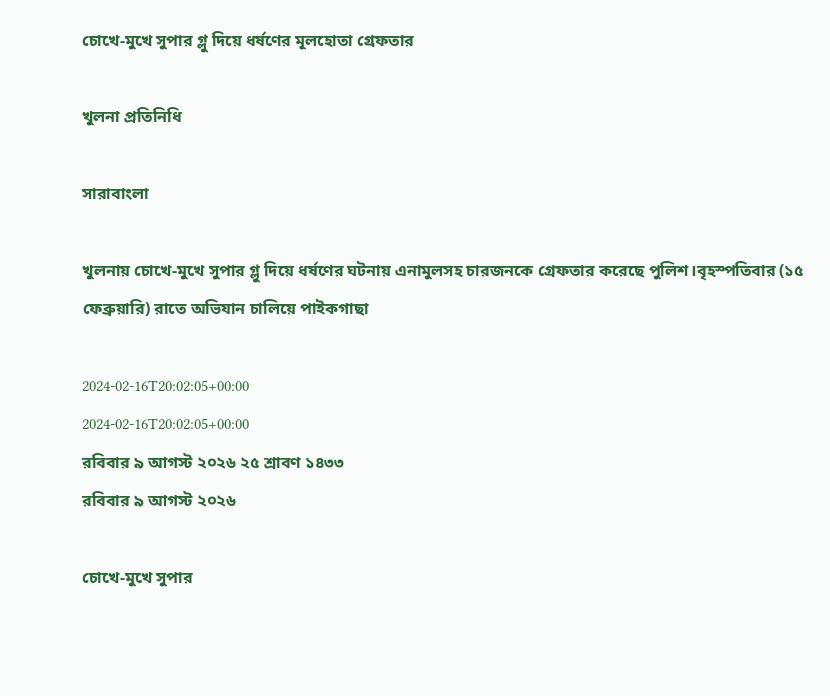চোখে-মুখে সুপার গ্লু দিয়ে ধর্ষণের মূলহোতা গ্রেফতার

খুলনা প্রতিনিধি

সারাবাংলা

খুলনায় চোখে-মুখে সুপার গ্লু দিয়ে ধর্ষণের ঘটনায় এনামুলসহ চারজনকে গ্রেফতার করেছে পুলিশ।বৃহস্পতিবার (১৫ ফেব্রুয়ারি) রাতে অভিযান চালিয়ে পাইকগাছা

2024-02-16T20:02:05+00:00
2024-02-16T20:02:05+00:00
রবিবার ৯ আগস্ট ২০২৬ ২৫ শ্রাবণ ১৪৩৩
রবিবার ৯ আগস্ট ২০২৬

চোখে-মুখে সুপার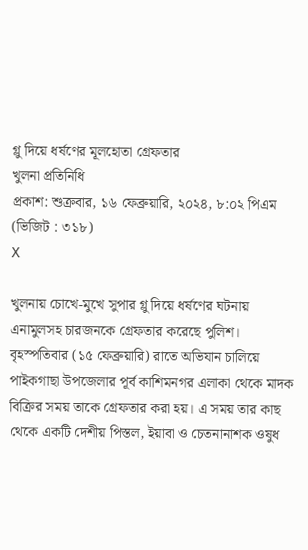গ্লু দিয়ে ধর্ষণের মূলহোতা গ্রেফতার
খুলনা প্রতিনিধি
প্রকাশ: শুক্রবার, ১৬ ফেব্রুয়ারি, ২০২৪, ৮:০২ পিএম   (ভিজিট : ৩১৮)
X

খুলনায় চোখে-মুখে সুপার গ্লু দিয়ে ধর্ষণের ঘটনায় এনামুলসহ চারজনকে গ্রেফতার করেছে পুলিশ। বৃহস্পতিবার (১৫ ফেব্রুয়ারি) রাতে অভিযান চালিয়ে পাইকগাছা উপজেলার পূর্ব কাশিমনগর এলাকা থেকে মাদক বিক্রির সময় তাকে গ্রেফতার করা হয়। এ সময় তার কাছ থেকে একটি দেশীয় পিস্তল, ইয়াবা ও চেতনানাশক ওষুধ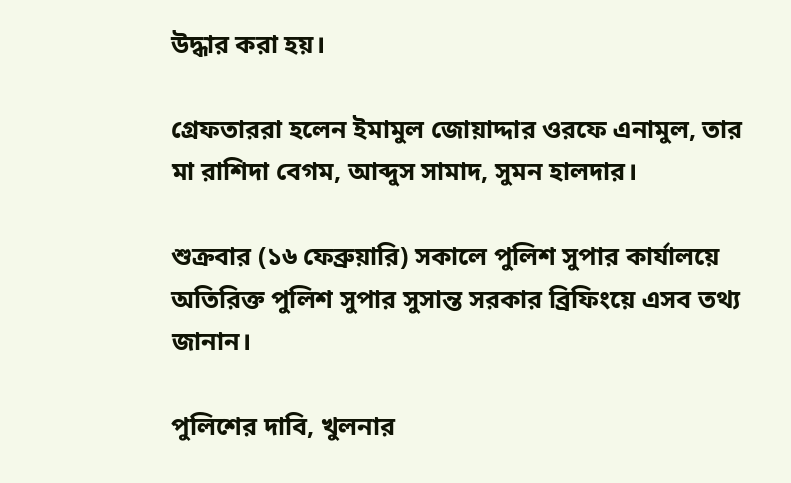উদ্ধার করা হয়।

গ্রেফতাররা হলেন ইমামুল জোয়াদ্দার ওরফে এনামুল, তার মা রাশিদা বেগম, আব্দুস সামাদ, সুমন হালদার।

শুক্রবার (১৬ ফেব্রুয়ারি) সকালে পুলিশ সুপার কার্যালয়ে অতিরিক্ত পুলিশ সুপার সুসান্ত সরকার ব্রিফিংয়ে এসব তথ্য জানান।

পুলিশের দাবি, খুলনার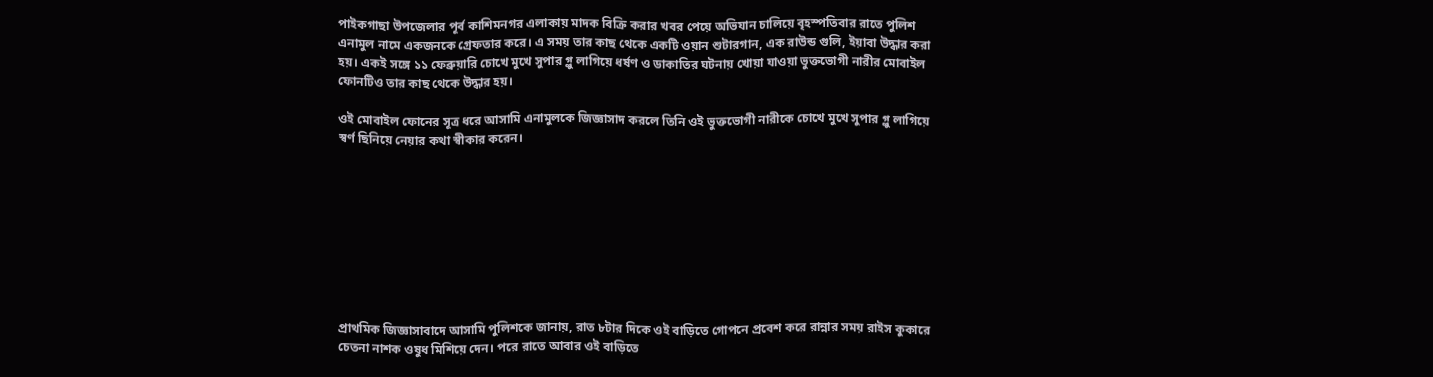পাইকগাছা উপজেলার পূর্ব কাশিমনগর এলাকায় মাদক বিক্রি করার খবর পেয়ে অভিযান চালিয়ে বৃহস্পতিবার রাতে পুলিশ এনামুল নামে একজনকে গ্রেফতার করে। এ সময় তার কাছ থেকে একটি ওয়ান শুটারগান, এক রাউন্ড গুলি, ইয়াবা উদ্ধার করা হয়। একই সঙ্গে ১১ ফেব্রুয়ারি চোখে মুখে সুপার গ্লু লাগিয়ে ধর্ষণ ও ডাকাতির ঘটনায় খোয়া যাওয়া ভুক্তভোগী নারীর মোবাইল ফোনটিও তার কাছ থেকে উদ্ধার হয়।

ওই মোবাইল ফোনের সূত্র ধরে আসামি এনামুলকে জিজ্ঞাসাদ করলে তিনি ওই ভুক্তভোগী নারীকে চোখে মুখে সুপার গ্লু লাগিয়ে স্বর্ণ ছিনিয়ে নেয়ার কথা স্বীকার করেন।









প্রাথমিক জিজ্ঞাসাবাদে আসামি পুলিশকে জানায়, রাত ৮টার দিকে ওই বাড়িতে গোপনে প্রবেশ করে রান্নার সময় রাইস কুকারে চেতনা নাশক ওষুধ মিশিয়ে দেন। পরে রাতে আবার ওই বাড়িতে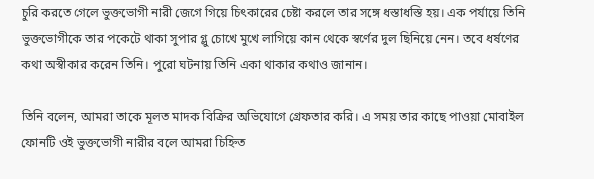চুরি করতে গেলে ভুক্তভোগী নারী জেগে গিয়ে চিৎকারের চেষ্টা করলে তার সঙ্গে ধস্তাধস্তি হয়। এক পর্যায়ে তিনি ভুক্তভোগীকে তার পকেটে থাকা সুপার গ্লু চোখে মুখে লাগিয়ে কান থেকে স্বর্ণের দুল ছিনিয়ে নেন। তবে ধর্ষণের কথা অস্বীকার করেন তিনি। পুরো ঘটনায় তিনি একা থাকার কথাও জানান।

তিনি বলেন, আমরা তাকে মূলত মাদক বিক্রির অভিযোগে গ্রেফতার করি। এ সময় তার কাছে পাওয়া মোবাইল ফোনটি ওই ভুক্তভোগী নারীর বলে আমরা চিহ্নিত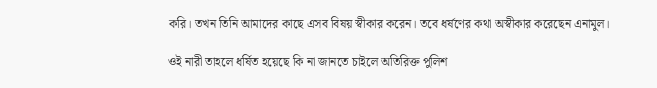করি। তখন তিনি আমাদের কাছে এসব বিষয় স্বীকার করেন। তবে ধর্ষণের কথা অস্বীকার করেছেন এনামুল।

ওই নারী তাহলে ধর্ষিত হয়েছে কি না জানতে চাইলে অতিরিক্ত পুলিশ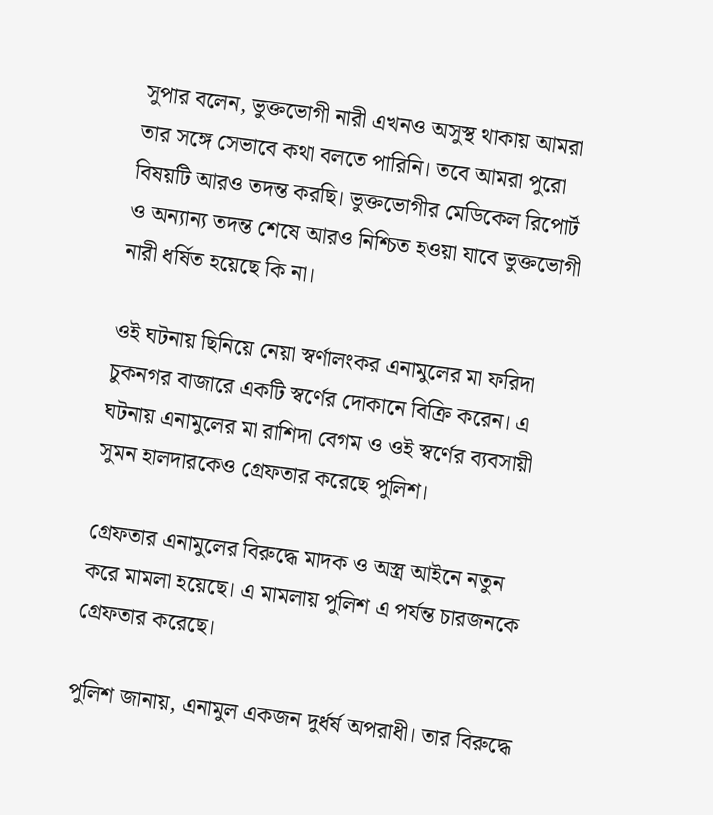সুপার বলেন, ভুক্তভোগী নারী এখনও অসুস্থ থাকায় আমরা তার সঙ্গে সেভাবে কথা বলতে পারিনি। তবে আমরা পুরো বিষয়টি আরও তদন্ত করছি। ভুক্তভোগীর মেডিকেল রিপোর্ট ও অন্যান্য তদন্ত শেষে আরও নিশ্চিত হওয়া যাবে ভুক্তভোগী নারী ধর্ষিত হয়েছে কি না।

ওই ঘটনায় ছিনিয়ে নেয়া স্বর্ণালংকর এনামুলের মা ফরিদা চুকনগর বাজারে একটি স্বর্ণের দোকানে বিক্রি করেন। এ ঘটনায় এনামুলের মা রাশিদা বেগম ও ওই স্বর্ণের ব্যবসায়ী সুমন হালদারকেও গ্রেফতার করেছে পুলিশ।

গ্রেফতার এনামুলের বিরুদ্ধে মাদক ও অস্ত্র আইনে নতুন করে মামলা হয়েছে। এ মামলায় পুলিশ এ পর্যন্ত চারজনকে গ্রেফতার করেছে।

পুলিশ জানায়, এনামুল একজন দুর্ধর্ষ অপরাধী। তার বিরুদ্ধে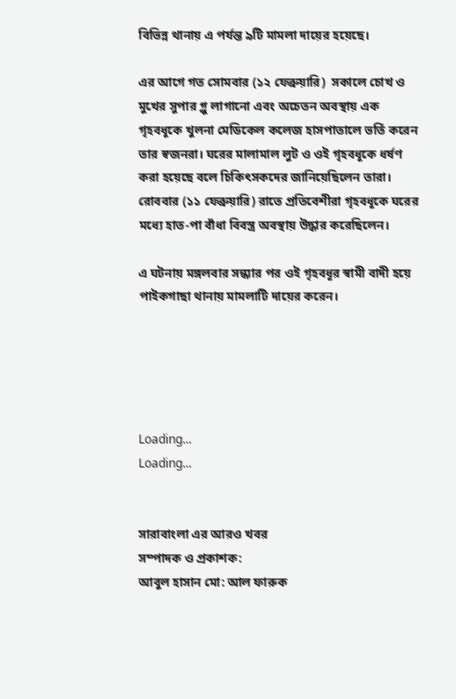বিভিন্ন থানায় এ পর্যন্ত ৯টি মামলা দায়ের হয়েছে।

এর আগে গত সোমবার (১২ ফেব্রুয়ারি)  সকালে চোখ ও মুখের সুপার গ্লু লাগানো এবং অচেতন অবস্থায় এক গৃহবধূকে খুলনা মেডিকেল কলেজ হাসপাতালে ভর্তি করেন তার স্বজনরা। ঘরের মালামাল লুট ও ওই গৃহবধূকে ধর্ষণ করা হয়েছে বলে চিকিৎসকদের জানিয়েছিলেন তারা। রোববার (১১ ফেব্রুয়ারি) রাতে প্রতিবেশীরা গৃহবধূকে ঘরের মধ্যে হাত-পা বাঁধা বিবস্ত্র অবস্থায় উদ্ধার করেছিলেন।

এ ঘটনায় মঙ্গলবার সন্ধ্যার পর ওই গৃহবধূর স্বামী বাদী হয়ে পাইকগাছা থানায় মামলাটি দায়ের করেন।





Loading...
Loading...


সারাবাংলা এর আরও খবর
সম্পাদক ও প্রকাশক:
আবুল হাসান মো: আল ফারুক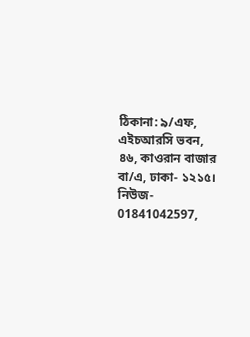ঠিকানা: ৯/এফ, এইচআরসি ভবন, ৪৬, কাওরান বাজার বা/এ, ঢাকা- ১২১৫।
নিউজ- 01841042597,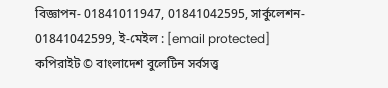বিজ্ঞাপন- 01841011947, 01841042595, সার্কুলেশন- 01841042599, ই-মেইল : [email protected]
কপিরাইট © বাংলাদেশ বুলেটিন সর্বসত্ত্ব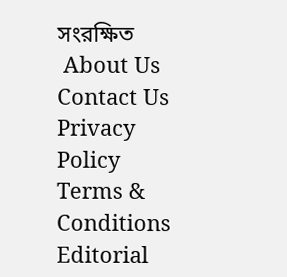সংরক্ষিত
 About Us    Contact Us    Privacy Policy    Terms & Conditions    Editorial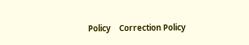Policy    Correction Policy